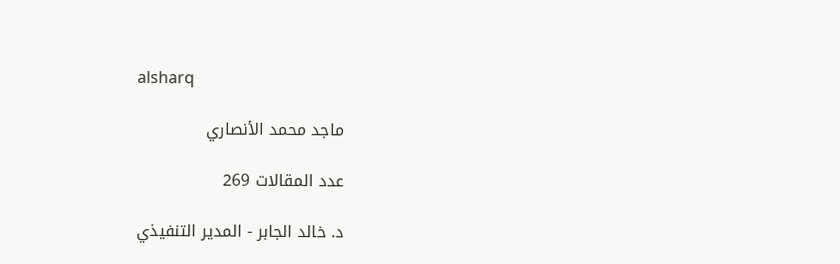alsharq

ماجد محمد الأنصاري

عدد المقالات 269

د. خالد الجابر - المدير التنفيذي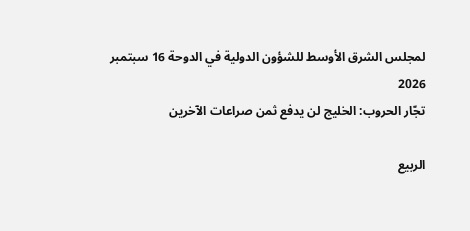لمجلس الشرق الأوسط للشؤون الدولية في الدوحة 16 سبتمبر 2026
تجّار الحروب: الخليج لن يدفع ثمن صراعات الآخرين

الربيع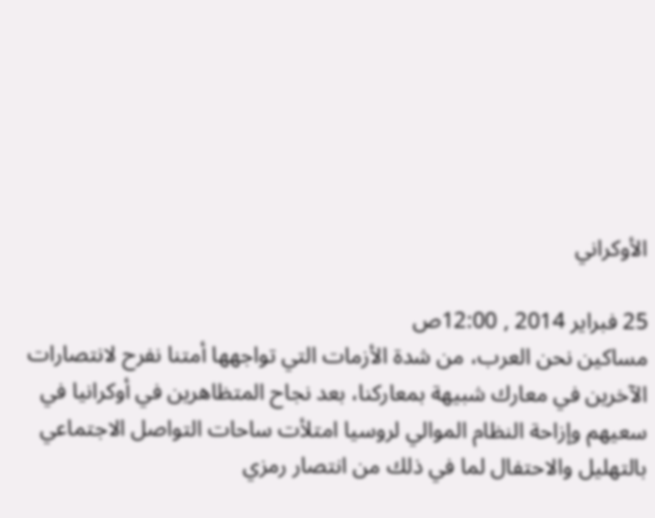الأوكراني

25 فبراير 2014 , 12:00ص
مساكين نحن العرب، من شدة الأزمات التي تواجهها أمتنا نفرح لانتصارات الآخرين في معارك شبيهة بمعاركنا، بعد نجاح المتظاهرين في أوكرانيا في سعيهم وإزاحة النظام الموالي لروسيا امتلأت ساحات التواصل الاجتماعي بالتهليل والاحتفال لما في ذلك من انتصار رمزي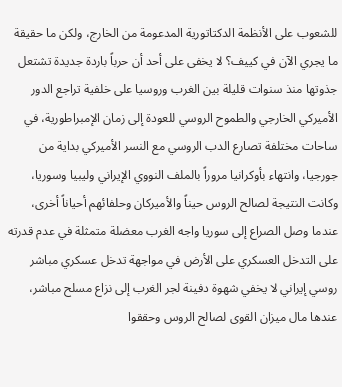للشعوب على الأنظمة الدكتاتورية المدعومة من الخارج، ولكن ما حقيقة ما يجري الآن في كييف؟ لا يخفى على أحد أن حرباً باردة جديدة تشتعل جذوتها منذ سنوات قليلة بين الغرب وروسيا على خلفية تراجع الدور الأميركي الخارجي والطموح الروسي للعودة إلى زمان الإمبراطورية، في ساحات مختلفة تصارع الدب الروسي مع النسر الأميركي بداية من جورجيا، وانتهاء بأوكرانيا مروراً بالملف النووي الإيراني وليبيا وسوريا، وكانت النتيجة لصالح الروس حيناً والأميركان وحلفائهم أحياناً أخرى، عندما وصل الصراع إلى سوريا واجه الغرب معضلة متمثلة في عدم قدرته على التدخل العسكري على الأرض في مواجهة تدخل عسكري مباشر روسي إيراني لا يخفي شهوة دفينة لجر الغرب إلى نزاع مسلح مباشر، عندها مال ميزان القوى لصالح الروس وحققوا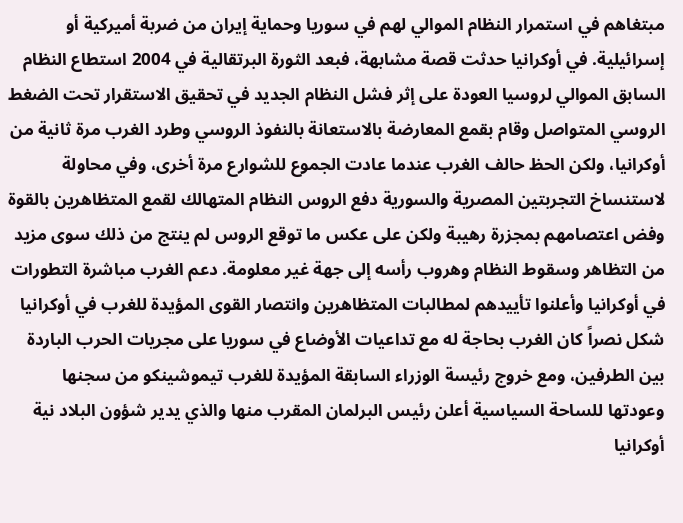مبتغاهم في استمرار النظام الموالي لهم في سوريا وحماية إيران من ضربة أميركية أو إسرائيلية. في أوكرانيا حدثت قصة مشابهة، فبعد الثورة البرتقالية في 2004 استطاع النظام السابق الموالي لروسيا العودة على إثر فشل النظام الجديد في تحقيق الاستقرار تحت الضغط الروسي المتواصل وقام بقمع المعارضة بالاستعانة بالنفوذ الروسي وطرد الغرب مرة ثانية من أوكرانيا، ولكن الحظ حالف الغرب عندما عادت الجموع للشوارع مرة أخرى، وفي محاولة لاستنساخ التجربتين المصرية والسورية دفع الروس النظام المتهالك لقمع المتظاهرين بالقوة وفض اعتصامهم بمجزرة رهيبة ولكن على عكس ما توقع الروس لم ينتج من ذلك سوى مزيد من التظاهر وسقوط النظام وهروب رأسه إلى جهة غير معلومة. دعم الغرب مباشرة التطورات في أوكرانيا وأعلنوا تأييدهم لمطالبات المتظاهرين وانتصار القوى المؤيدة للغرب في أوكرانيا شكل نصراً كان الغرب بحاجة له مع تداعيات الأوضاع في سوريا على مجريات الحرب الباردة بين الطرفين، ومع خروج رئيسة الوزراء السابقة المؤيدة للغرب تيموشينكو من سجنها وعودتها للساحة السياسية أعلن رئيس البرلمان المقرب منها والذي يدير شؤون البلاد نية أوكرانيا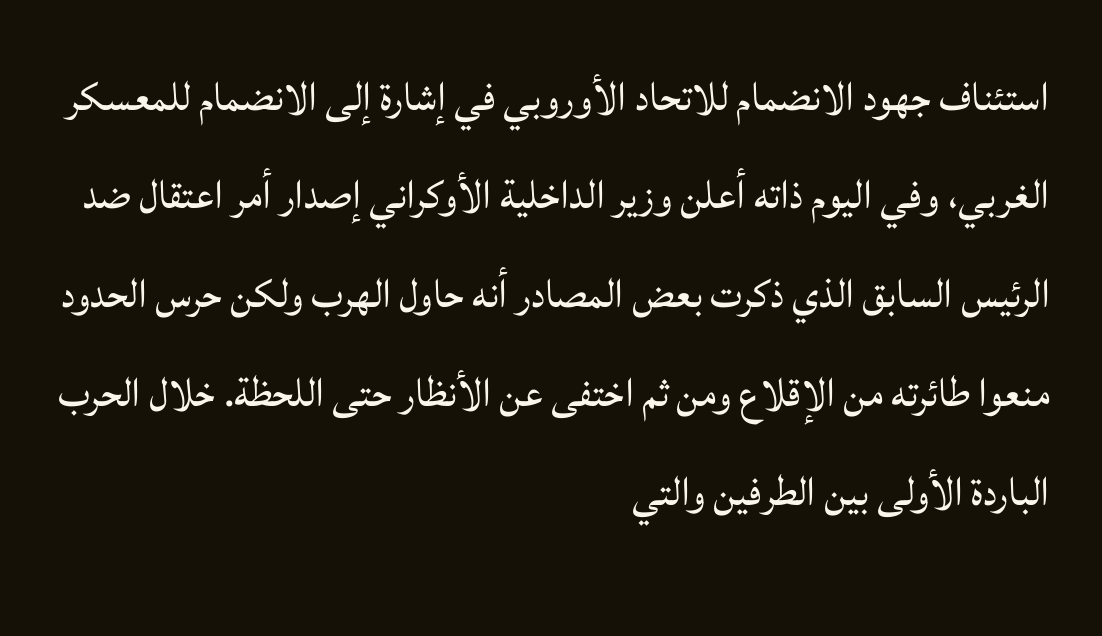استئناف جهود الانضمام للاتحاد الأوروبي في إشارة إلى الانضمام للمعسكر الغربي، وفي اليوم ذاته أعلن وزير الداخلية الأوكراني إصدار أمر اعتقال ضد الرئيس السابق الذي ذكرت بعض المصادر أنه حاول الهرب ولكن حرس الحدود منعوا طائرته من الإقلاع ومن ثم اختفى عن الأنظار حتى اللحظة. خلال الحرب الباردة الأولى بين الطرفين والتي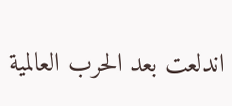اندلعت بعد الحرب العالمية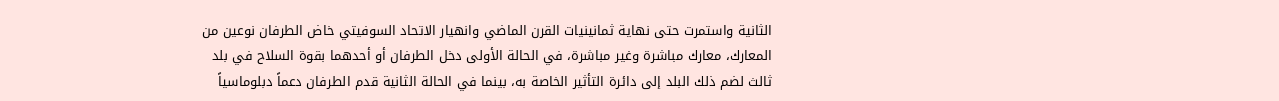الثانية واستمرت حتى نهاية ثمانينيات القرن الماضي وانهيار الاتحاد السوفيتي خاض الطرفان نوعين من المعارك، معارك مباشرة وغير مباشرة، في الحالة الأولى دخل الطرفان أو أحدهما بقوة السلاح في بلد ثالث لضم ذلك البلد إلى دائرة التأثير الخاصة به، بينما في الحالة الثانية قدم الطرفان دعماً دبلوماسياً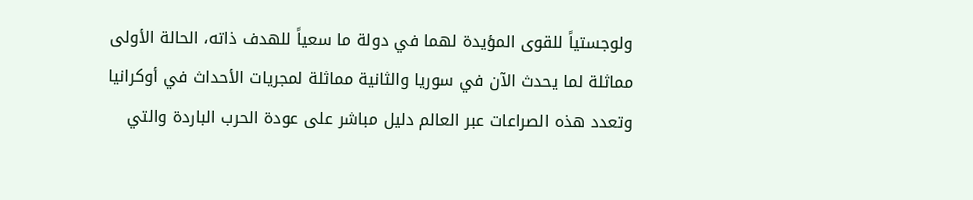ولوجستياً للقوى المؤيدة لهما في دولة ما سعياً للهدف ذاته، الحالة الأولى مماثلة لما يحدث الآن في سوريا والثانية مماثلة لمجريات الأحداث في أوكرانيا وتعدد هذه الصراعات عبر العالم دليل مباشر على عودة الحرب الباردة والتي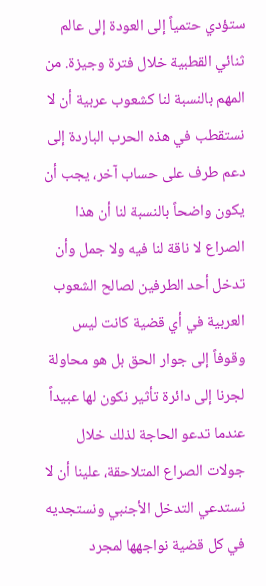ستؤدي حتمياً إلى العودة إلى عالم ثنائي القطبية خلال فترة وجيزة. من المهم بالنسبة لنا كشعوب عربية أن لا نستقطب في هذه الحرب الباردة إلى دعم طرف على حساب آخر، يجب أن يكون واضحاً بالنسبة لنا أن هذا الصراع لا ناقة لنا فيه ولا جمل وأن تدخل أحد الطرفين لصالح الشعوب العربية في أي قضية كانت ليس وقوفاً إلى جوار الحق بل هو محاولة لجرنا إلى دائرة تأثير نكون لها عبيداً عندما تدعو الحاجة لذلك خلال جولات الصراع المتلاحقة، علينا أن لا نستدعي التدخل الأجنبي ونستجديه في كل قضية نواجهها لمجرد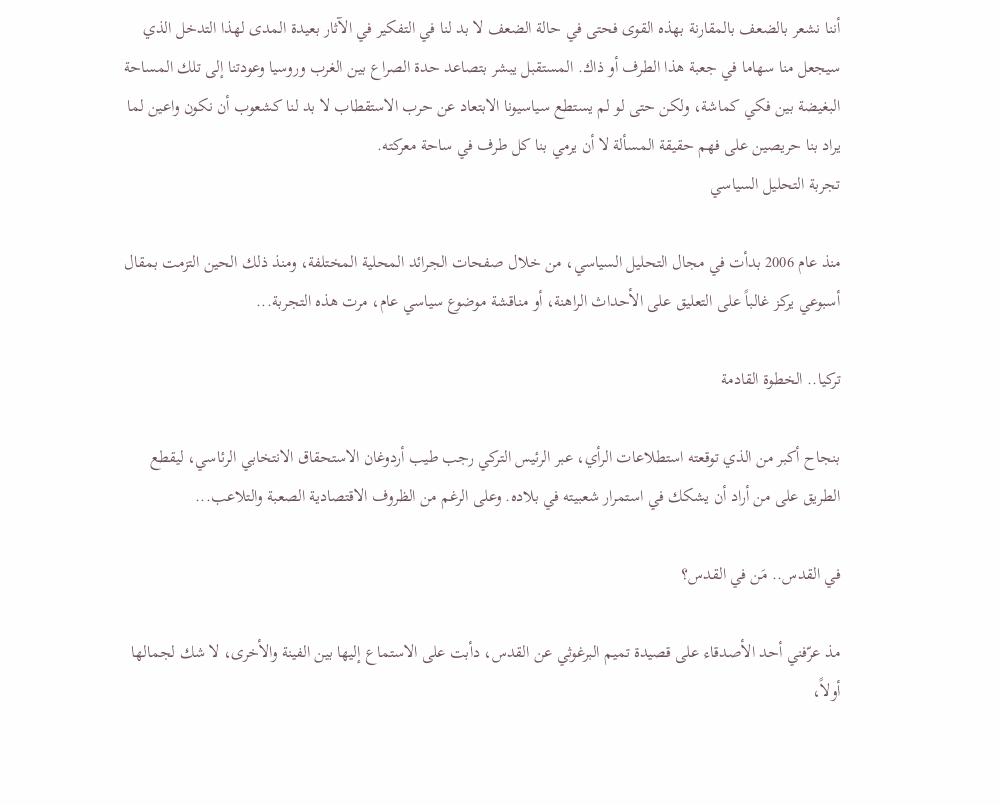أننا نشعر بالضعف بالمقارنة بهذه القوى فحتى في حالة الضعف لا بد لنا في التفكير في الآثار بعيدة المدى لهذا التدخل الذي سيجعل منا سهاما في جعبة هذا الطرف أو ذاك. المستقبل يبشر بتصاعد حدة الصراع بين الغرب وروسيا وعودتنا إلى تلك المساحة البغيضة بين فكي كماشة، ولكن حتى لو لم يستطع سياسيونا الابتعاد عن حرب الاستقطاب لا بد لنا كشعوب أن نكون واعين لما يراد بنا حريصين على فهم حقيقة المسألة لا أن يرمي بنا كل طرف في ساحة معركته.
تجربة التحليل السياسي

منذ عام 2006 بدأت في مجال التحليل السياسي، من خلال صفحات الجرائد المحلية المختلفة، ومنذ ذلك الحين التزمت بمقال أسبوعي يركز غالباً على التعليق على الأحداث الراهنة، أو مناقشة موضوع سياسي عام، مرت هذه التجربة...

تركيا.. الخطوة القادمة

بنجاح أكبر من الذي توقعته استطلاعات الرأي، عبر الرئيس التركي رجب طيب أردوغان الاستحقاق الانتخابي الرئاسي، ليقطع الطريق على من أراد أن يشكك في استمرار شعبيته في بلاده. وعلى الرغم من الظروف الاقتصادية الصعبة والتلاعب...

في القدس.. مَن في القدس؟

مذ عرّفني أحد الأصدقاء على قصيدة تميم البرغوثي عن القدس، دأبت على الاستماع إليها بين الفينة والأخرى، لا شك لجمالها أولاً،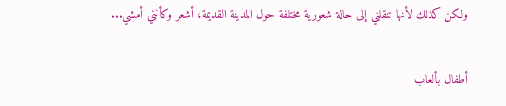ولكن كذلك لأنها تنقلني إلى حالة شعورية مختلفة حول المدينة القديمة، أشعر وكأنني أمشي...

أطفال بألعاب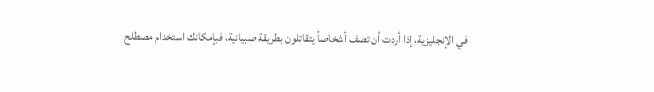في الإنجليزية، إذا أردت أن تصف أشخاصاً يتقاتلون بطريقة صبيانية، فبإمكانك استخدام مصطلح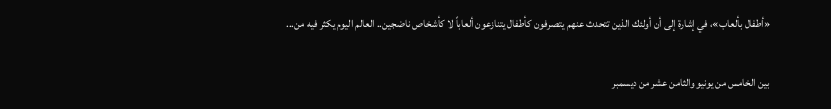«أطفال بألعاب»، في إشارة إلى أن أولئك الذين تتحدث عنهم يتصرفون كأطفال يتنازعون ألعاباً لا كأشخاص ناضجين.. العالم اليوم يكثر فيه من...

بين الخامس من يونيو والثامن عشر من ديسمبر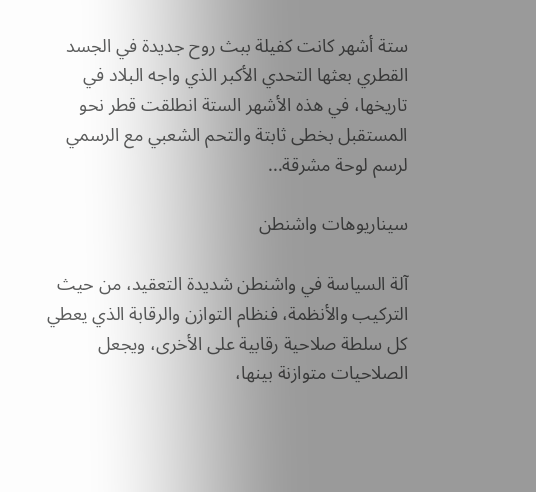ستة أشهر كانت كفيلة ببث روح جديدة في الجسد القطري بعثها التحدي الأكبر الذي واجه البلاد في تاريخها، في هذه الأشهر الستة انطلقت قطر نحو المستقبل بخطى ثابتة والتحم الشعبي مع الرسمي لرسم لوحة مشرقة...

سيناريوهات واشنطن

آلة السياسة في واشنطن شديدة التعقيد، من حيث التركيب والأنظمة، فنظام التوازن والرقابة الذي يعطي كل سلطة صلاحية رقابية على الأخرى، ويجعل الصلاحيات متوازنة بينها،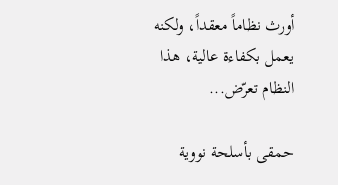أورث نظاماً معقداً، ولكنه يعمل بكفاءة عالية، هذا النظام تعرّض...

حمقى بأسلحة نووية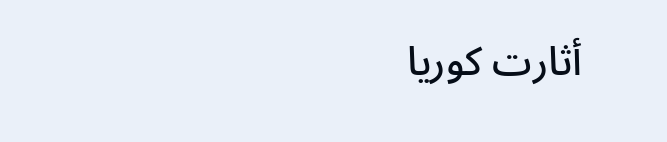أثارت كوريا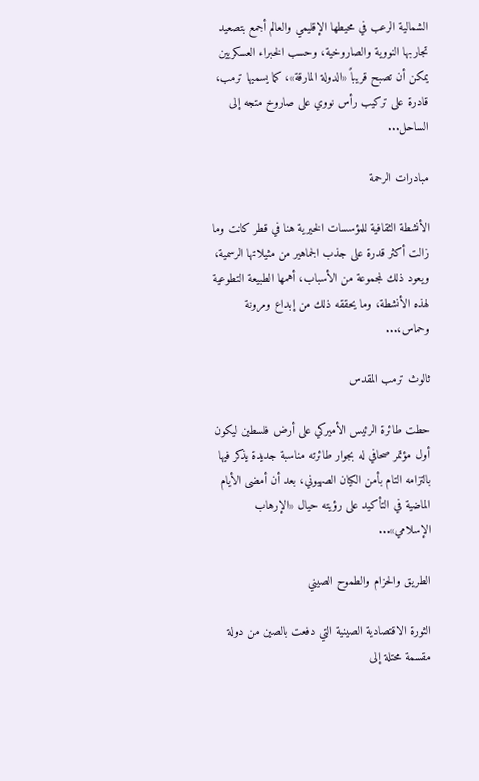الشمالية الرعب في محيطها الإقليمي والعالم أجمع بتصعيد تجاربها النووية والصاروخية، وحسب الخبراء العسكريين يمكن أن تصبح قريباً «الدولة المارقة»، كما يسميها ترمب، قادرة على تركيب رأس نووي على صاروخ متجه إلى الساحل...

مبادرات الرحمة

الأنشطة الثقافية للمؤسسات الخيرية هنا في قطر كانت وما زالت أكثر قدرة على جذب الجماهير من مثيلاتها الرسمية، ويعود ذلك لمجموعة من الأسباب، أهمها الطبيعة التطوعية لهذه الأنشطة، وما يحققه ذلك من إبداع ومرونة وحماس،...

ثالوث ترمب المقدس

حطت طائرة الرئيس الأميركي على أرض فلسطين ليكون أول مؤتمر صحافي له بجوار طائرته مناسبة جديدة يذكر فيها بالتزامه التام بأمن الكيان الصهيوني، بعد أن أمضى الأيام الماضية في التأكيد على رؤيته حيال «الإرهاب الإسلامي»...

الطريق والحزام والطموح الصيني

الثورة الاقتصادية الصينية التي دفعت بالصين من دولة مقسمة محتلة إلى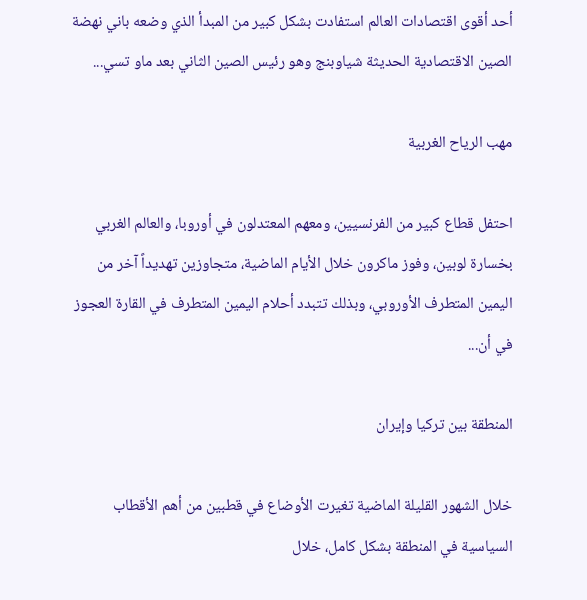أحد أقوى اقتصادات العالم استفادت بشكل كبير من المبدأ الذي وضعه باني نهضة الصين الاقتصادية الحديثة شياوبنج وهو رئيس الصين الثاني بعد ماو تسي...

مهب الرياح الغربية

احتفل قطاع كبير من الفرنسيين، ومعهم المعتدلون في أوروبا، والعالم الغربي بخسارة لوبين، وفوز ماكرون خلال الأيام الماضية، متجاوزين تهديداً آخر من اليمين المتطرف الأوروبي، وبذلك تتبدد أحلام اليمين المتطرف في القارة العجوز في أن...

المنطقة بين تركيا وإيران

خلال الشهور القليلة الماضية تغيرت الأوضاع في قطبين من أهم الأقطاب السياسية في المنطقة بشكل كامل، خلال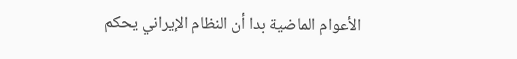الأعوام الماضية بدا أن النظام الإيراني يحكم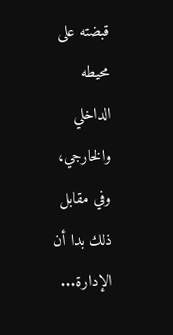قبضته على محيطه الداخلي والخارجي، وفي مقابل ذلك بدا أن الإدارة...